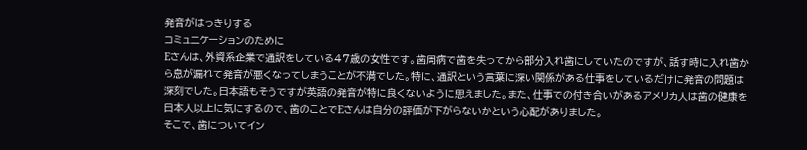発音がはっきりする
コミュニケーションのために
Eさんは、外資系企業で通訳をしている47歳の女性です。歯周病で歯を失ってから部分入れ歯にしていたのですが、話す時に入れ歯から息が漏れて発音が悪くなってしまうことが不満でした。特に、通訳という言葉に深い関係がある仕事をしているだけに発音の問題は深刻でした。日本語もそうですが英語の発音が特に良くないように思えました。また、仕事での付き合いがあるアメリカ人は歯の健康を日本人以上に気にするので、歯のことでEさんは自分の評価が下がらないかという心配がありました。
そこで、歯についてイン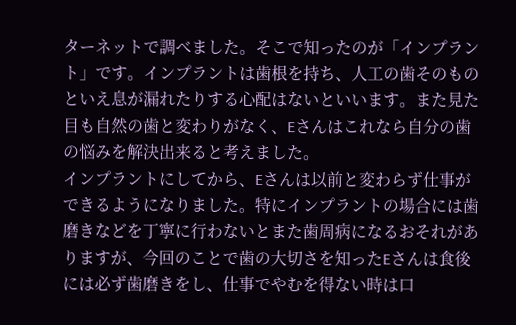ターネットで調べました。そこで知ったのが「インプラント」です。インプラントは歯根を持ち、人工の歯そのものといえ息が漏れたりする心配はないといいます。また見た目も自然の歯と変わりがなく、Eさんはこれなら自分の歯の悩みを解決出来ると考えました。
インプラントにしてから、Eさんは以前と変わらず仕事ができるようになりました。特にインプラントの場合には歯磨きなどを丁寧に行わないとまた歯周病になるおそれがありますが、今回のことで歯の大切さを知ったEさんは食後には必ず歯磨きをし、仕事でやむを得ない時は口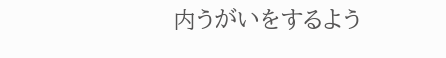内うがいをするよう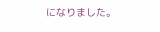になりました。